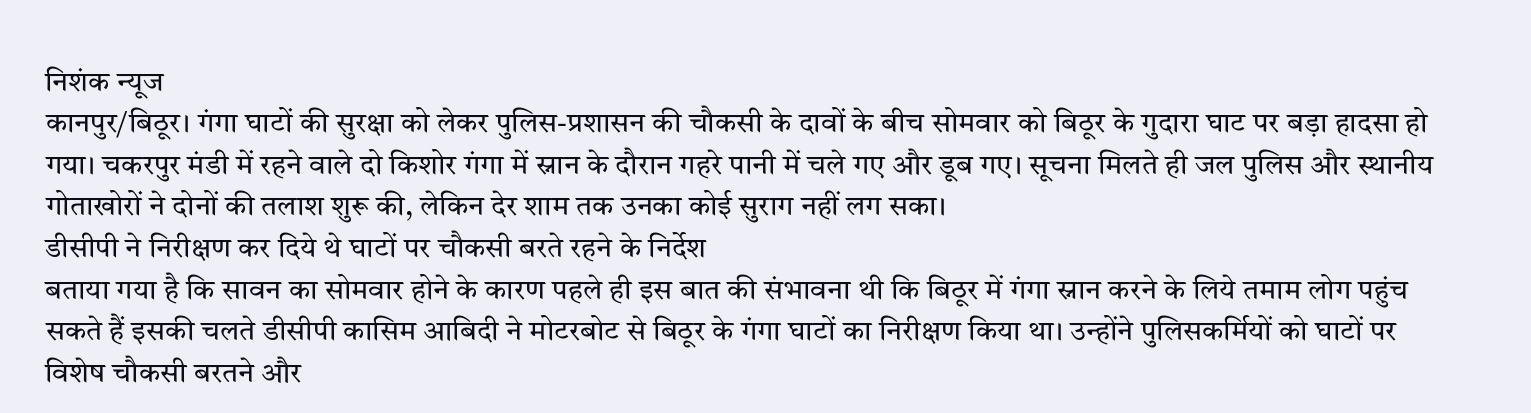निशंक न्यूज
कानपुर/बिठूर। गंगा घाटों की सुरक्षा को लेकर पुलिस-प्रशासन की चौकसी के दावों के बीच सोमवार को बिठूर के गुदारा घाट पर बड़ा हादसा हो गया। चकरपुर मंडी में रहने वाले दो किशोर गंगा में स्नान के दौरान गहरे पानी में चले गए और डूब गए। सूचना मिलते ही जल पुलिस और स्थानीय गोताखोरों ने दोनों की तलाश शुरू की, लेकिन देर शाम तक उनका कोई सुराग नहीं लग सका।
डीसीपी ने निरीक्षण कर दिये थे घाटों पर चौकसी बरते रहने के निर्देश
बताया गया है कि सावन का सोमवार होने के कारण पहले ही इस बात की संभावना थी कि बिठूर में गंगा स्नान करने के लिये तमाम लोग पहुंच सकते हैं इसकी चलते डीसीपी कासिम आबिदी ने मोटरबोट से बिठूर के गंगा घाटों का निरीक्षण किया था। उन्होंने पुलिसकर्मियों को घाटों पर विशेष चौकसी बरतने और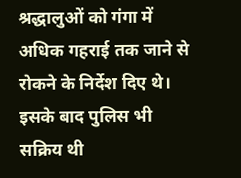श्रद्धालुओं को गंगा में अधिक गहराई तक जाने से रोकने के निर्देश दिए थे। इसके बाद पुलिस भी सक्रिय थी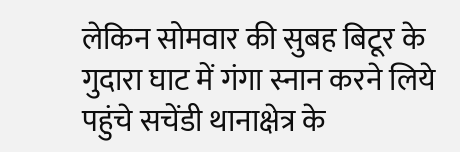लेकिन सोमवार की सुबह बिटूर के गुदारा घाट में गंगा स्नान करने लिये पहुंचे सचेंडी थानाक्षेत्र के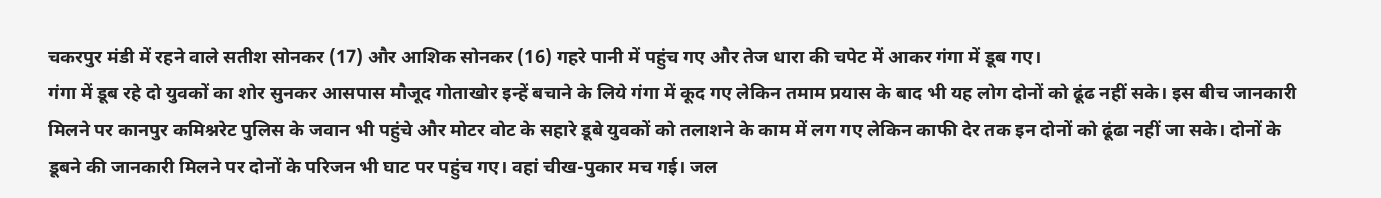चकरपुर मंडी में रहने वाले सतीश सोनकर (17) और आशिक सोनकर (16) गहरे पानी में पहुंच गए और तेज धारा की चपेट में आकर गंगा में डूब गए।
गंगा में डूब रहे दो युवकों का शोर सुनकर आसपास मौजूद गोताखोर इन्हें बचाने के लिये गंगा में कूद गए लेकिन तमाम प्रयास के बाद भी यह लोग दोनों को ढूंढ नहीं सके। इस बीच जानकारी मिलने पर कानपुर कमिश्नरेट पुलिस के जवान भी पहुंचे और मोटर वोट के सहारे डूबे युवकों को तलाशने के काम में लग गए लेकिन काफी देर तक इन दोनों को ढूंढा नहीं जा सके। दोनों के डूबने की जानकारी मिलने पर दोनों के परिजन भी घाट पर पहुंच गए। वहां चीख-पुकार मच गई। जल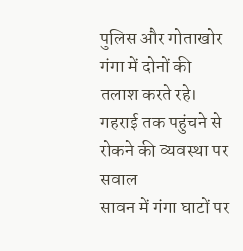पुलिस और गोताखोर गंगा में दोनों की तलाश करते रहे।
गहराई तक पहुंचने से रोकने की व्यवस्था पर सवाल
सावन में गंगा घाटों पर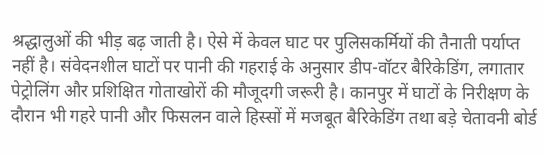श्रद्धालुओं की भीड़ बढ़ जाती है। ऐसे में केवल घाट पर पुलिसकर्मियों की तैनाती पर्याप्त नहीं है। संवेदनशील घाटों पर पानी की गहराई के अनुसार डीप-वॉटर बैरिकेडिंग, लगातार पेट्रोलिंग और प्रशिक्षित गोताखोरों की मौजूदगी जरूरी है। कानपुर में घाटों के निरीक्षण के दौरान भी गहरे पानी और फिसलन वाले हिस्सों में मजबूत बैरिकेडिंग तथा बड़े चेतावनी बोर्ड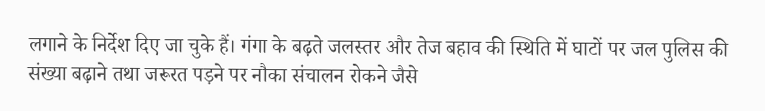लगाने के निर्देश दिए जा चुके हैं। गंगा के बढ़ते जलस्तर और तेज बहाव की स्थिति में घाटों पर जल पुलिस की संख्या बढ़ाने तथा जरूरत पड़ने पर नौका संचालन रोकने जैसे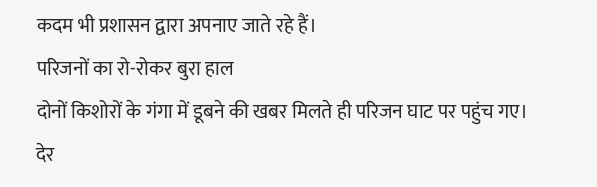कदम भी प्रशासन द्वारा अपनाए जाते रहे हैं।
परिजनों का रो-रोकर बुरा हाल
दोनों किशोरों के गंगा में डूबने की खबर मिलते ही परिजन घाट पर पहुंच गए। देर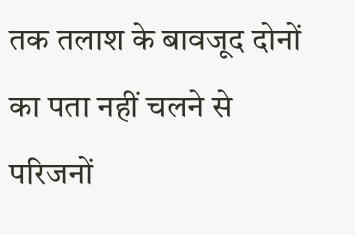तक तलाश के बावजूद दोनों का पता नहीं चलने से परिजनों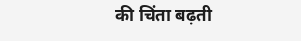की चिंता बढ़ती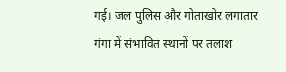गई। जल पुलिस और गोताखोर लगातार गंगा में संभावित स्थानों पर तलाश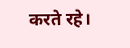करते रहे।